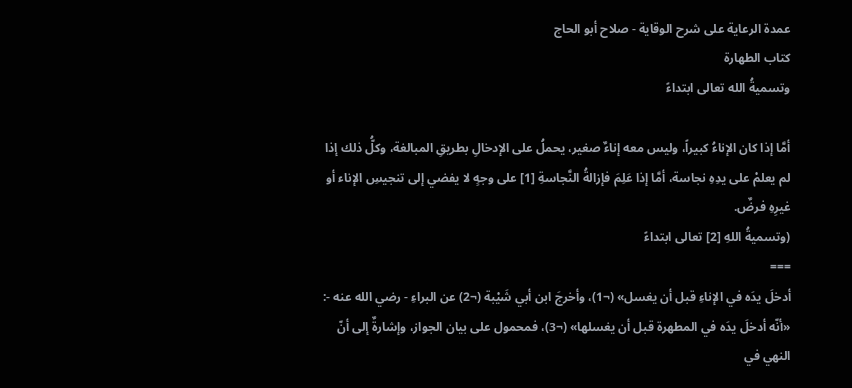عمدة الرعاية على شرح الوقاية - صلاح أبو الحاج
كتاب الطهارة
وتسميةُ الله تعالى ابتداءً

أمَّا إذا كان الإناءُ كبيراً، وليس معه إناءٌ صغير، يحملُ على الإدخالِ بطريقِ المبالغة، وكلُّ ذلك إذا لم يعلمْ على يدِهِ نجاسة، أمَّا إذا عَلِمَ فإزالةُ النَّجاسةِ [1] على وجهٍ لا يفضي إلى تنجيسِ الإناء أو غيرِهِ فرضٌ.
(وتسميةُ اللهِ [2] تعالى ابتداءً
===
أدخلَ يدَه في الإناءِ قبل أن يغسل» (¬1)، وأخرجَ ابن أبي شَيْبة (¬2) عن البراءِ - رضي الله عنه -: «أنّه أدخلَ يدَه في المطهرة قبل أن يغسلها» (¬3)، فمحمول على بيان الجواز، وإشارةٌ إلى أنّ النهي في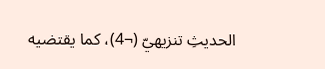الحديثِ تنزيهيّ (¬4)، كما يقتضيه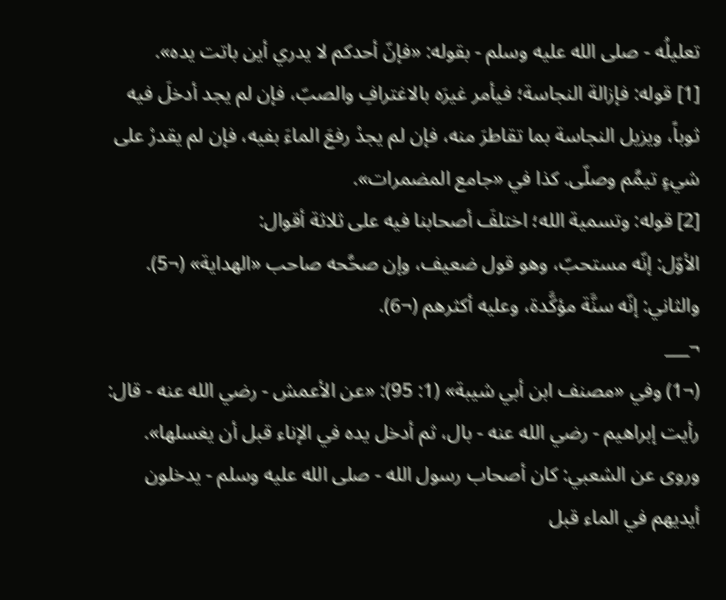تعليلُه - صلى الله عليه وسلم - بقوله: «فإنّ أحدكم لا يدري أين باتت يده».
[1] قوله: فإزالة النجاسة؛ فيأمر غيرَه بالاغترافِ والصبّ، فإن لم يجد أدخلَ فيه ثوباً، ويزيل النجاسة بما تقاطرَ منه، فإن لم يجدْ رفعَ الماءَ بفيه، فإن لم يقدرْ على شيءٍ تيمَّم وصلّى. كذا في «جامع المضمرات».
[2] قوله: وتسمية الله؛ اختلفَ أصحابنا فيه على ثلاثة أقوال:
الأوّل: إنّه مستحبّ، وهو قول ضعيف، وإن صحَّحه صاحب «الهداية» (¬5).
والثاني: إنّه سنَّة مؤكَّدة، وعليه أكثرهم (¬6).
¬___
(¬1) وفي «مصنف ابن أبي شيبة» (1: 95): «عن الأعمش - رضي الله عنه - قال: رأيت إبراهيم - رضي الله عنه - بال، ثم أدخل يده في الإناء قبل أن يغسلها». وروى عن الشعبي: كان أصحاب رسول الله - صلى الله عليه وسلم - يدخلون أيديهم في الماء قبل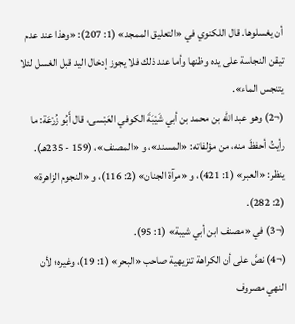أن يغسلوها. قال اللكنوي في «التعليق الممجد» (1: 207): «وهذا عند عدم تيقن النجاسة على يده وظنها وأما عند ذلك فلا يجوز إدخال اليد قبل الغسل لئلا يتنجس الماء».
(¬2) وهو عبد الله بن محمد بن أبي شَيْبَةَ الكوفي العَبْسى، قال أَبُو زُرْعَة: ما رأيتُ أحفظَ منه، من مؤلفاته: «المسند»، و «المصنف»، (159 - 235هـ). ينظر: «العبر» (1: 421)، و «مرآة الجنان» (2: 116)، و «النجوم الزاهرة» (2: 282).
(¬3) في «مصنف ابن أبي شيبة» (1: 95).
(¬4) نصَّ على أن الكراهة تنزيهية صاحب «البحر» (1: 19)، وغيره؛ لأن النهي مصروف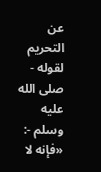عن التحريم لقوله - صلى الله عليه وسلم -: «فإنه لا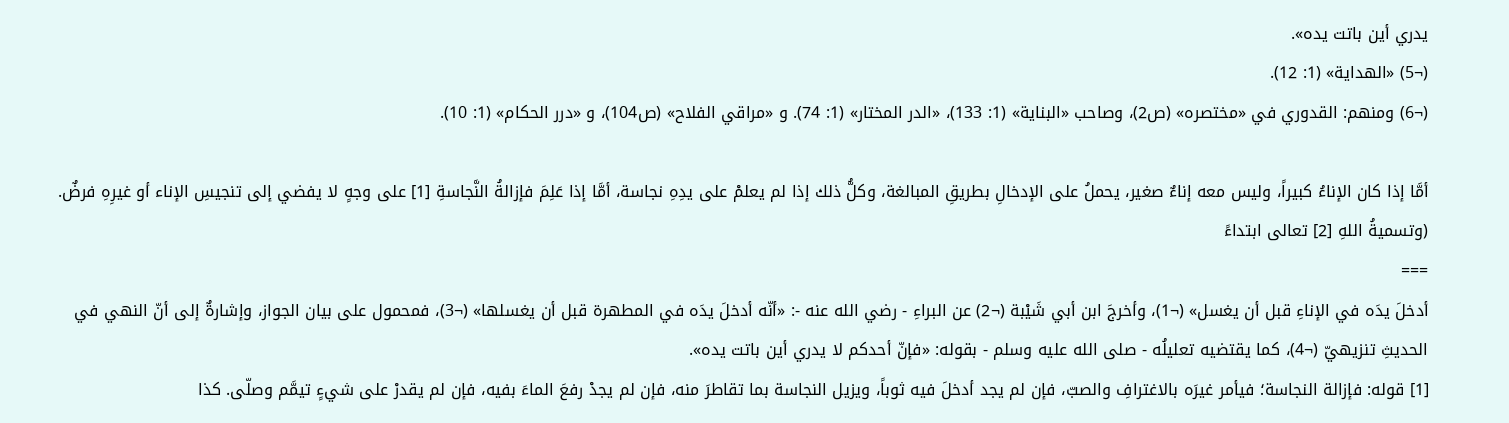يدري أين باتت يده».
(¬5) «الهداية» (1: 12).
(¬6) ومنهم: القدوري في «مختصره» (ص2)، وصاحب «البناية» (1: 133)، «الدر المختار» (1: 74). و «مراقي الفلاح» (ص104)، و «درر الحكام» (1: 10).

أمَّا إذا كان الإناءُ كبيراً، وليس معه إناءٌ صغير، يحملُ على الإدخالِ بطريقِ المبالغة، وكلُّ ذلك إذا لم يعلمْ على يدِهِ نجاسة، أمَّا إذا عَلِمَ فإزالةُ النَّجاسةِ [1] على وجهٍ لا يفضي إلى تنجيسِ الإناء أو غيرِهِ فرضٌ.
(وتسميةُ اللهِ [2] تعالى ابتداءً
===
أدخلَ يدَه في الإناءِ قبل أن يغسل» (¬1)، وأخرجَ ابن أبي شَيْبة (¬2) عن البراءِ - رضي الله عنه -: «أنّه أدخلَ يدَه في المطهرة قبل أن يغسلها» (¬3)، فمحمول على بيان الجواز، وإشارةٌ إلى أنّ النهي في الحديثِ تنزيهيّ (¬4)، كما يقتضيه تعليلُه - صلى الله عليه وسلم - بقوله: «فإنّ أحدكم لا يدري أين باتت يده».
[1] قوله: فإزالة النجاسة؛ فيأمر غيرَه بالاغترافِ والصبّ، فإن لم يجد أدخلَ فيه ثوباً، ويزيل النجاسة بما تقاطرَ منه، فإن لم يجدْ رفعَ الماءَ بفيه، فإن لم يقدرْ على شيءٍ تيمَّم وصلّى. كذا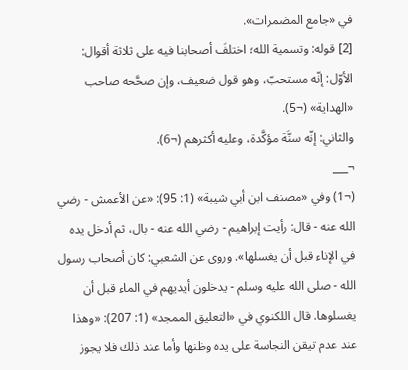في «جامع المضمرات».
[2] قوله: وتسمية الله؛ اختلفَ أصحابنا فيه على ثلاثة أقوال:
الأوّل: إنّه مستحبّ، وهو قول ضعيف، وإن صحَّحه صاحب «الهداية» (¬5).
والثاني: إنّه سنَّة مؤكَّدة، وعليه أكثرهم (¬6).
¬___
(¬1) وفي «مصنف ابن أبي شيبة» (1: 95): «عن الأعمش - رضي الله عنه - قال: رأيت إبراهيم - رضي الله عنه - بال، ثم أدخل يده في الإناء قبل أن يغسلها». وروى عن الشعبي: كان أصحاب رسول الله - صلى الله عليه وسلم - يدخلون أيديهم في الماء قبل أن يغسلوها. قال اللكنوي في «التعليق الممجد» (1: 207): «وهذا عند عدم تيقن النجاسة على يده وظنها وأما عند ذلك فلا يجوز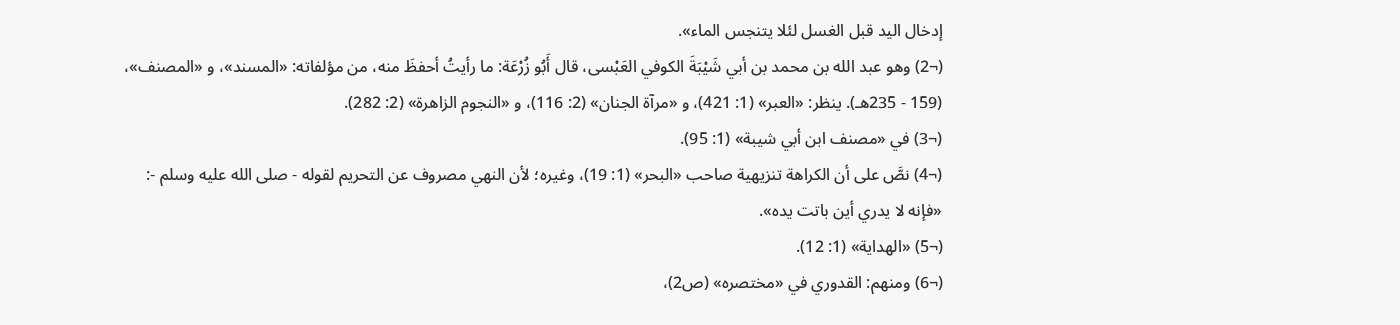إدخال اليد قبل الغسل لئلا يتنجس الماء».
(¬2) وهو عبد الله بن محمد بن أبي شَيْبَةَ الكوفي العَبْسى، قال أَبُو زُرْعَة: ما رأيتُ أحفظَ منه، من مؤلفاته: «المسند»، و «المصنف»، (159 - 235هـ). ينظر: «العبر» (1: 421)، و «مرآة الجنان» (2: 116)، و «النجوم الزاهرة» (2: 282).
(¬3) في «مصنف ابن أبي شيبة» (1: 95).
(¬4) نصَّ على أن الكراهة تنزيهية صاحب «البحر» (1: 19)، وغيره؛ لأن النهي مصروف عن التحريم لقوله - صلى الله عليه وسلم -: «فإنه لا يدري أين باتت يده».
(¬5) «الهداية» (1: 12).
(¬6) ومنهم: القدوري في «مختصره» (ص2)،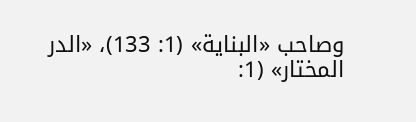وصاحب «البناية» (1: 133)، «الدر المختار» (1: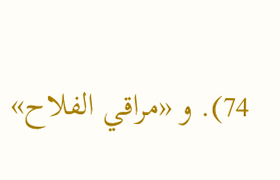74). و «مراقي الفلاح»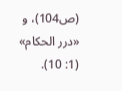(ص104)، و «درر الحكام» (1: 10).